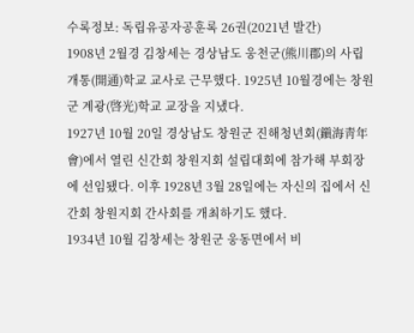수록정보: 독립유공자공훈록 26권(2021년 발간)
1908년 2월경 김창세는 경상남도 웅천군(熊川郡)의 사립개통(開通)학교 교사로 근무했다. 1925년 10월경에는 창원군 계광(啓光)학교 교장을 지냈다.
1927년 10월 20일 경상남도 창원군 진해청년회(鎭海靑年會)에서 열린 신간회 창원지회 설립대회에 참가해 부회장에 선임됐다. 이후 1928년 3월 28일에는 자신의 집에서 신간회 창원지회 간사회를 개최하기도 했다.
1934년 10월 김창세는 창원군 웅동면에서 비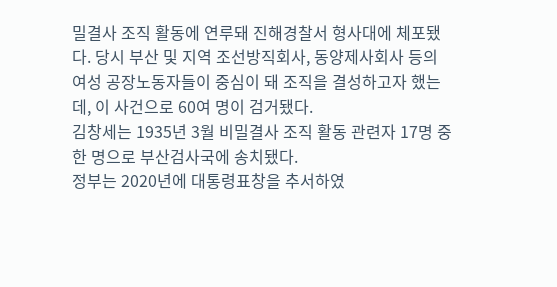밀결사 조직 활동에 연루돼 진해경찰서 형사대에 체포됐다. 당시 부산 및 지역 조선방직회사, 동양제사회사 등의 여성 공장노동자들이 중심이 돼 조직을 결성하고자 했는데, 이 사건으로 60여 명이 검거됐다.
김창세는 1935년 3월 비밀결사 조직 활동 관련자 17명 중 한 명으로 부산검사국에 송치됐다.
정부는 2020년에 대통령표창을 추서하였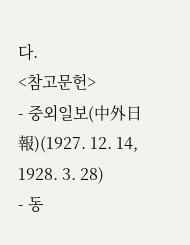다.
<참고문헌>
- 중외일보(中外日報)(1927. 12. 14, 1928. 3. 28)
- 동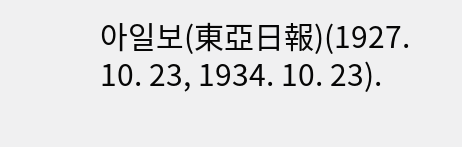아일보(東亞日報)(1927. 10. 23, 1934. 10. 23).